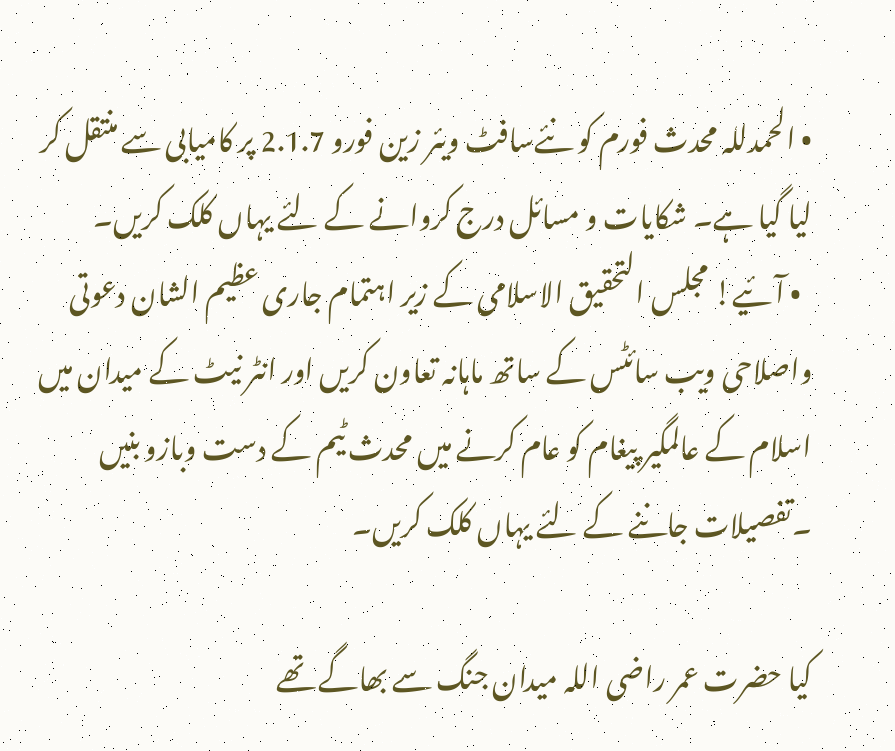• الحمدللہ محدث فورم کو نئےسافٹ ویئر زین فورو 2.1.7 پر کامیابی سے منتقل کر لیا گیا ہے۔ شکایات و مسائل درج کروانے کے لئے یہاں کلک کریں۔
  • آئیے! مجلس التحقیق الاسلامی کے زیر اہتمام جاری عظیم الشان دعوتی واصلاحی ویب سائٹس کے ساتھ ماہانہ تعاون کریں اور انٹر نیٹ کے میدان میں اسلام کے عالمگیر پیغام کو عام کرنے میں محدث ٹیم کے دست وبازو بنیں ۔تفصیلات جاننے کے لئے یہاں کلک کریں۔

کیا حضرت عمر راضی اللہ میدان جنگ سے بھاگے تھے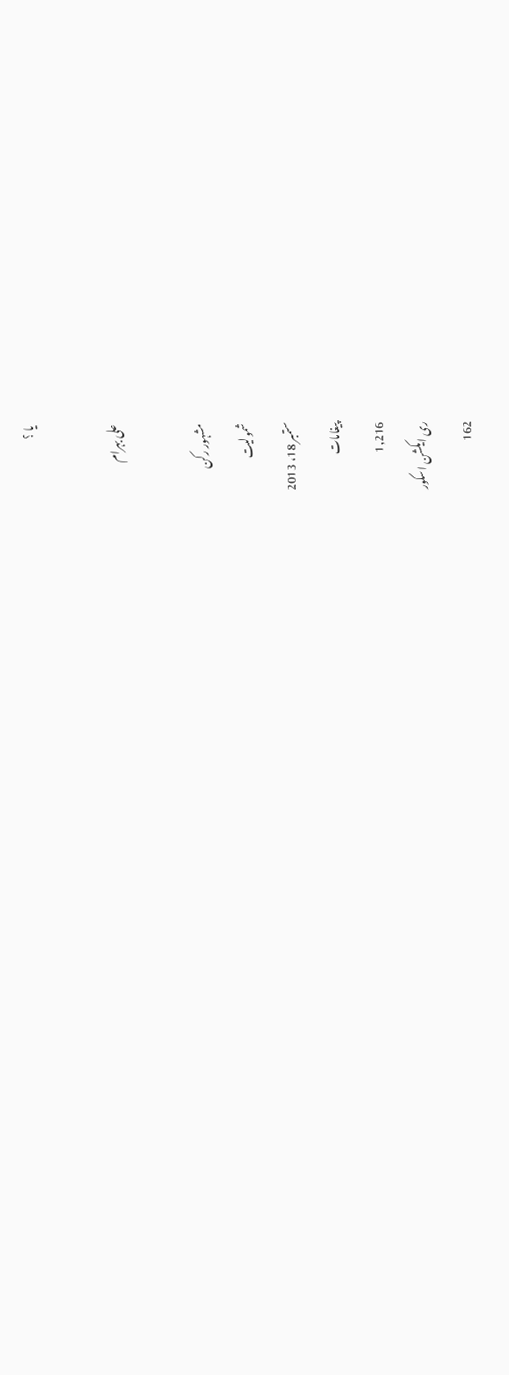یا ؟

علی بہرام

مشہور رکن
شمولیت
ستمبر 18، 2013
پیغامات
1,216
ری ایکشن اسکور
162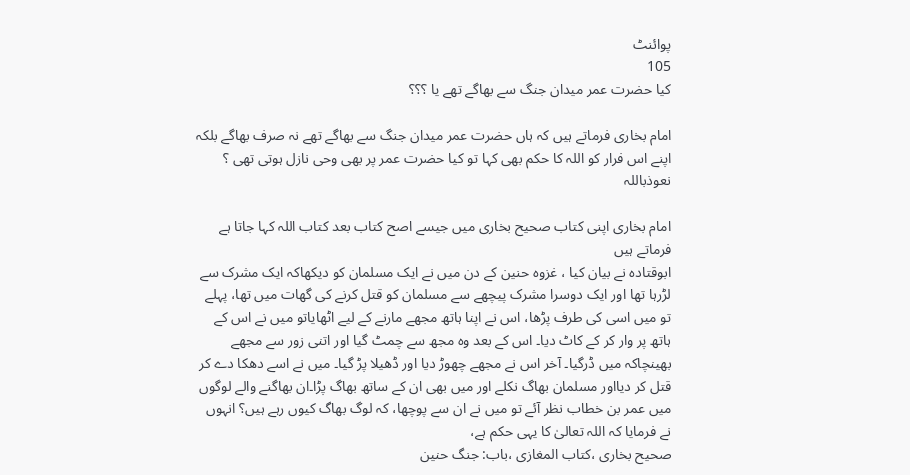پوائنٹ
105
کیا حضرت عمر میدان جنگ سے بھاگے تھے یا ؟؟؟

امام بخاری فرماتے ہیں کہ ہاں حضرت عمر میدان جنگ سے بھاگے تھے نہ صرف بھاگے بلکہ اپنے اس فرار کو اللہ کا حکم بھی کہا تو کیا حضرت عمر پر بھی وحی نازل ہوتی تھی ؟ نعوذباللہ

امام بخاری اپنی کتاب صحیح بخاری میں جیسے اصح کتاب بعد کتاب اللہ کہا جاتا ہے فرماتے ہیں
ابوقتادہ نے بیان کیا ، غزوہ حنین کے دن میں نے ایک مسلمان کو دیکھاکہ ایک مشرک سے لڑرہا تھا اور ایک دوسرا مشرک پیچھے سے مسلمان کو قتل کرنے کی گھات میں تھا، پہلے تو میں اسی کی طرف پڑھا، اس نے اپنا ہاتھ مجھے مارنے کے لیے اٹھایاتو میں نے اس کے ہاتھ پر وار کر کے کاٹ دیا۔ اس کے بعد وہ مجھ سے چمٹ گیا اور اتنی زور سے مجھے بھینچاکہ میں ڈرگیا۔ آخر اس نے مجھے چھوڑ دیا اور ڈھیلا پڑ گیا۔ میں نے اسے دھکا دے کر قتل کر دیااور مسلمان بھاگ نکلے اور میں بھی ان کے ساتھ بھاگ پڑا۔ان بھاگنے والے لوگوں میں عمر بن خطاب نظر آئے تو میں نے ان سے پوچھا، کہ لوگ بھاگ کیوں رہے ہیں؟ انہوں نے فرمایا کہ اللہ تعالیٰ کا یہی حکم ہے،
صحیح بخاری ،کتاب المغازی ،باب: جنگ حنین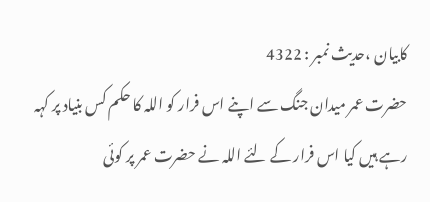کابیان ،حدیث نمبر : 4322
حضرت عمر میدان جنگ سے اپنے اس فرار کو اللہ کا حکم کس بنیاد پر کہہ رہے ہیں کیا اس فرار کے لئے اللہ نے حضرت عمر پر کوئی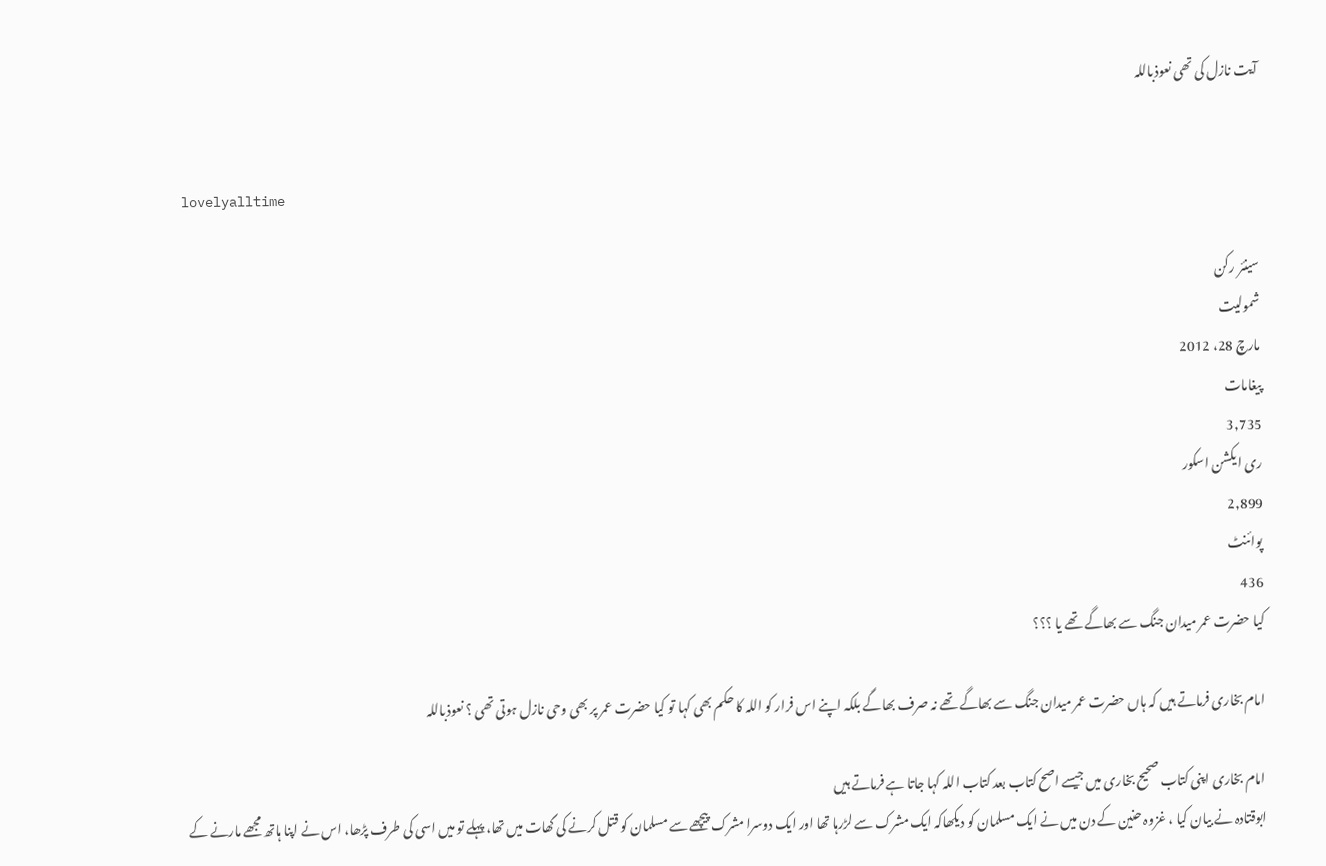آیت نازل کی تھی نعوذباللہ


lovelyalltime

سینئر رکن
شمولیت
مارچ 28، 2012
پیغامات
3,735
ری ایکشن اسکور
2,899
پوائنٹ
436
کیا حضرت عمر میدان جنگ سے بھاگے تھے یا ؟؟؟

امام بخاری فرماتے ہیں کہ ہاں حضرت عمر میدان جنگ سے بھاگے تھے نہ صرف بھاگے بلکہ اپنے اس فرار کو اللہ کا حکم بھی کہا تو کیا حضرت عمر پر بھی وحی نازل ہوتی تھی ؟ نعوذباللہ

امام بخاری اپنی کتاب صحیح بخاری میں جیسے اصح کتاب بعد کتاب اللہ کہا جاتا ہے فرماتے ہیں
ابوقتادہ نے بیان کیا ، غزوہ حنین کے دن میں نے ایک مسلمان کو دیکھاکہ ایک مشرک سے لڑرہا تھا اور ایک دوسرا مشرک پیچھے سے مسلمان کو قتل کرنے کی گھات میں تھا، پہلے تو میں اسی کی طرف پڑھا، اس نے اپنا ہاتھ مجھے مارنے کے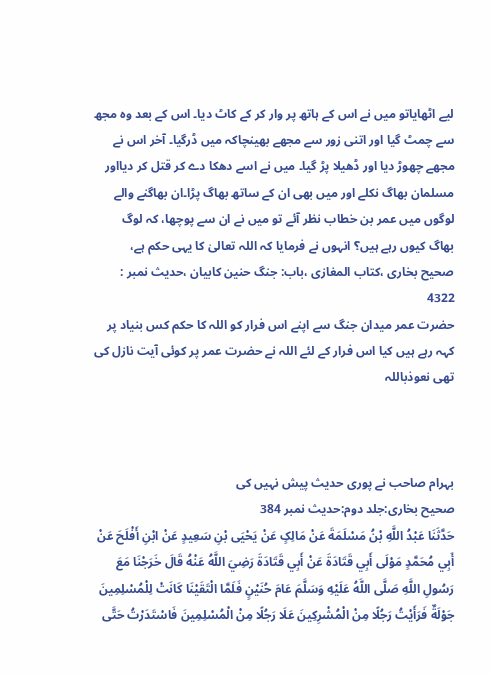لیے اٹھایاتو میں نے اس کے ہاتھ پر وار کر کے کاٹ دیا۔ اس کے بعد وہ مجھ سے چمٹ گیا اور اتنی زور سے مجھے بھینچاکہ میں ڈرگیا۔ آخر اس نے مجھے چھوڑ دیا اور ڈھیلا پڑ گیا۔ میں نے اسے دھکا دے کر قتل کر دیااور مسلمان بھاگ نکلے اور میں بھی ان کے ساتھ بھاگ پڑا۔ان بھاگنے والے لوگوں میں عمر بن خطاب نظر آئے تو میں نے ان سے پوچھا، کہ لوگ بھاگ کیوں رہے ہیں؟ انہوں نے فرمایا کہ اللہ تعالیٰ کا یہی حکم ہے،
صحیح بخاری ،کتاب المغازی ،باب: جنگ حنین کابیان ،حدیث نمبر : 4322
حضرت عمر میدان جنگ سے اپنے اس فرار کو اللہ کا حکم کس بنیاد پر کہہ رہے ہیں کیا اس فرار کے لئے اللہ نے حضرت عمر پر کوئی آیت نازل کی تھی نعوذباللہ



بہرام صاحب نے پوری حدیث پیش نہیں کی
صحیح بخاری:جلد دوم:حدیث نمبر 384
حَدَّثَنَا عَبْدُ اللَّهِ بْنُ مَسْلَمَةَ عَنْ مَالِکٍ عَنْ يَحْيَی بْنِ سَعِيدٍ عَنْ ابْنِ أَفْلَحَ عَنْ أَبِي مُحَمَّدٍ مَوْلَی أَبِي قَتَادَةَ عَنْ أَبِي قَتَادَةَ رَضِيَ اللَّهُ عَنْهُ قَالَ خَرَجْنَا مَعَ رَسُولِ اللَّهِ صَلَّی اللَّهُ عَلَيْهِ وَسَلَّمَ عَامَ حُنَيْنٍ فَلَمَّا الْتَقَيْنَا کَانَتْ لِلْمُسْلِمِينَ جَوْلَةٌ فَرَأَيْتُ رَجُلًا مِنْ الْمُشْرِکِينَ عَلَا رَجُلًا مِنْ الْمُسْلِمِينَ فَاسْتَدَرْتُ حَتَّی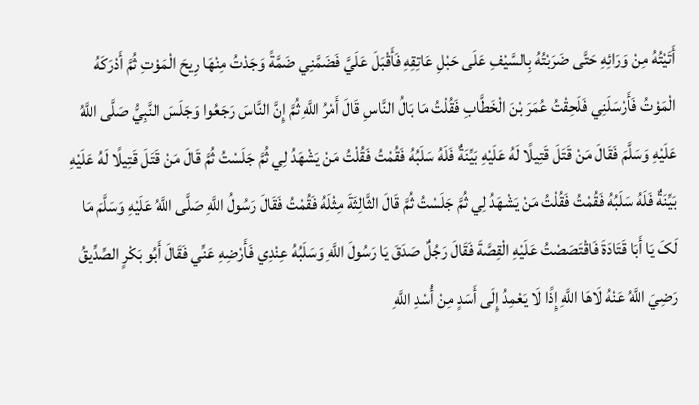أَتَيْتُهُ مِنْ وَرَائِهِ حَتَّی ضَرَبْتُهُ بِالسَّيْفِ عَلَی حَبْلِ عَاتِقِهِ فَأَقْبَلَ عَلَيَّ فَضَمَّنِي ضَمَّةً وَجَدْتُ مِنْهَا رِيحَ الْمَوْتِ ثُمَّ أَدْرَکَهُ الْمَوْتُ فَأَرْسَلَنِي فَلَحِقْتُ عُمَرَ بْنَ الْخَطَّابِ فَقُلْتُ مَا بَالُ النَّاسِ قَالَ أَمْرُ اللَّهِ ثُمَّ إِنَّ النَّاسَ رَجَعُوا وَجَلَسَ النَّبِيُّ صَلَّی اللَّهُ عَلَيْهِ وَسَلَّمَ فَقَالَ مَنْ قَتَلَ قَتِيلًا لَهُ عَلَيْهِ بَيِّنَةٌ فَلَهُ سَلَبُهُ فَقُمْتُ فَقُلْتُ مَنْ يَشْهَدُ لِي ثُمَّ جَلَسْتُ ثُمَّ قَالَ مَنْ قَتَلَ قَتِيلًا لَهُ عَلَيْهِ بَيِّنَةٌ فَلَهُ سَلَبُهُ فَقُمْتُ فَقُلْتُ مَنْ يَشْهَدُ لِي ثُمَّ جَلَسْتُ ثُمَّ قَالَ الثَّالِثَةَ مِثْلَهُ فَقُمْتُ فَقَالَ رَسُولُ اللَّهِ صَلَّی اللَّهُ عَلَيْهِ وَسَلَّمَ مَا لَکَ يَا أَبَا قَتَادَةَ فَاقْتَصَصْتُ عَلَيْهِ الْقِصَّةَ فَقَالَ رَجُلٌ صَدَقَ يَا رَسُولَ اللَّهِ وَسَلَبُهُ عِنْدِي فَأَرْضِهِ عَنِّي فَقَالَ أَبُو بَکْرٍ الصِّدِّيقُ رَضِيَ اللَّهُ عَنْهُ لَاهَا اللَّهِ إِذًا لَا يَعْمِدُ إِلَی أَسَدٍ مِنْ أُسْدِ اللَّهِ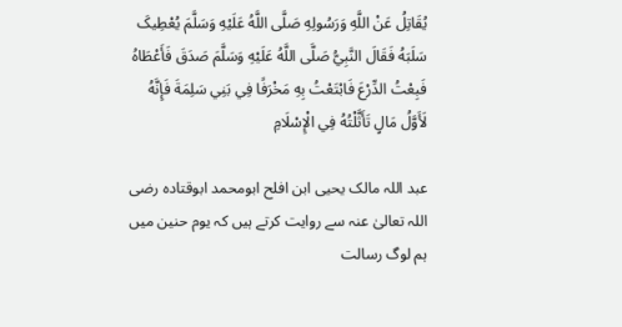يُقَاتِلُ عَنْ اللَّهِ وَرَسُولِهِ صَلَّی اللَّهُ عَلَيْهِ وَسَلَّمَ يُعْطِيکَ سَلَبَهُ فَقَالَ النَّبِيُّ صَلَّی اللَّهُ عَلَيْهِ وَسَلَّمَ صَدَقَ فَأَعْطَاهُ فَبِعْتُ الدِّرْعَ فَابْتَعْتُ بِهِ مَخْرَفًا فِي بَنِي سَلِمَةَ فَإِنَّهُ لَأَوَّلُ مَالٍ تَأَثَّلْتُهُ فِي الْإِسْلَامِ

عبد اللہ مالک یحیی ابن افلح ابومحمد ابوقتادہ رضی اللہ تعالیٰ عنہ سے روایت کرتے ہیں کہ یوم حنین میں ہم لوگ رسالت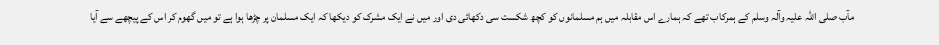مآب صلی اللہ علیہ وآلہ وسلم کے ہمرکاب تھے کہ ہمارے اس مقابلہ میں ہم مسلمانوں کو کچھ شکست سی دکھائی دی اور میں نے ایک مشرک کو دیکھا کہ ایک مسلمان پر چڑھا ہوا ہے تو میں گھوم کر اس کے پیچھے سے آیا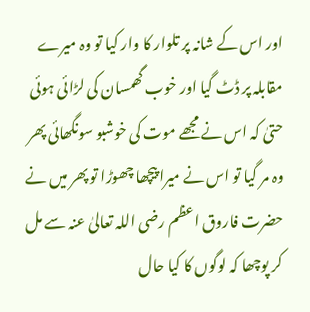اور اس کے شانہ پر تلوار کا وار کیا تو وہ میرے مقابلہ پر ڈٹ گیا اور خوب گھمسان کی لڑائی ہوئی حتیٰ کہ اس نے مجھے موت کی خوشبو سونگھائی پھر وہ مر گیا تو اس نے میرا پیچھا چھوڑا تو پھر میں نے حضرت فاروق اعظم رضی اللہ تعالیٰ عنہ سے مل کر پوچھا کہ لوگوں کا کیا حال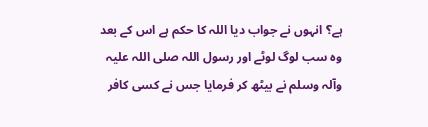ہے؟ انہوں نے جواب دیا اللہ کا حکم ہے اس کے بعد وہ سب لوگ لوٹے اور رسول اللہ صلی اللہ علیہ وآلہ وسلم نے بیٹھ کر فرمایا جس نے کسی کافر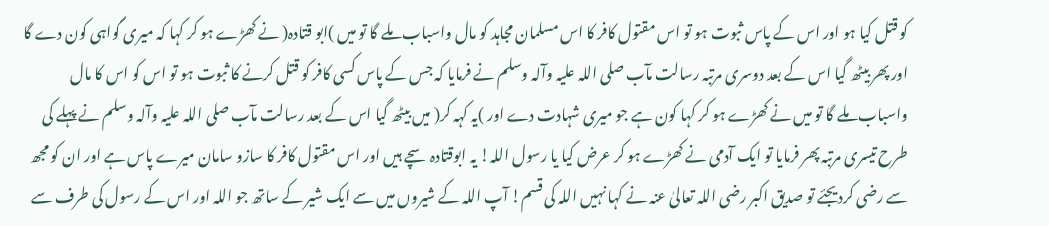کو قتل کیا ہو اور اس کے پاس ثبوت ہو تو اس مقتول کافر کا اس مسلمان مجاہد کو مال واسباب ملے گا تو میں )ابو قتادہ( نے کھڑے ہو کر کہا کہ میری گواہی کون دے گا اور پھر بیٹھ گیا اس کے بعد دوسری مرتبہ رسالت مآب صلی اللہ علیہ وآلہ وسلم نے فرمایا کہ جس کے پاس کسی کافر کو قتل کرنے کا ثبوت ہو تو اس کو اس کا مال واسباب ملے گا تو میں نے کھڑے ہو کر کہا کون ہے جو میری شہادت دے اور )یہ کہہ کر( میں بیٹھ گیا اس کے بعد رسالت مآب صلی اللہ علیہ وآلہ وسلم نے پہلے کی طرح تیسری مرتبہ پھر فرمایا تو ایک آدمی نے کھڑے ہو کر عرض کیا یا رسول اللہ! یہ ابوقتادہ سچے ہیں اور اس مقتول کافر کا سازو سامان میرے پاس ہے اور ان کو مجھ سے رضی کردیجئے تو صدیق اکبر رضی اللہ تعالیٰ عنہ نے کہا نہیں اللہ کی قسم! آپ اللہ کے شیروں میں سے ایک شیر کے ساتھ جو اللہ اور اس کے رسول کی طرف سے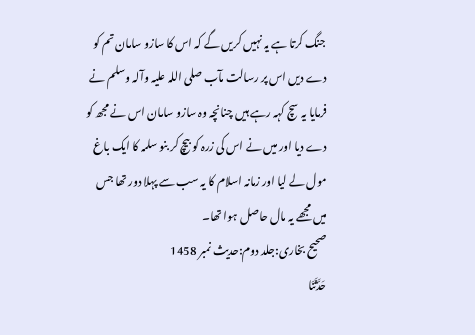جنگ کرتا ہے یہ نہیں کریں گے کہ اس کا سازو سامان تم کو دے دیں اس پر رسالت مآب صلی اللہ علیہ وآلہ وسلم نے فرمایا یہ سچ کہہ رہے ہیں چنانچہ وہ سازو سامان اس نے مجھ کو دے دیا اور میں نے اس کی زرہ کو بیچ کر بنو سلمہ کا ایک باغ مول لے لیا اور زمانہ اسلام کا یہ سب سے پہلا دور تھا جس میں مجھے یہ مال حاصل ہوا تھا۔
صحیح بخاری:جلد دوم:حدیث نمبر 1458
حَدَّثَنَا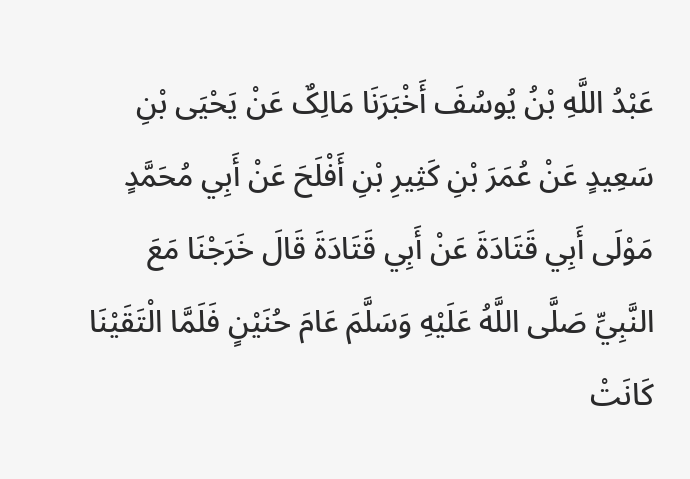عَبْدُ اللَّهِ بْنُ يُوسُفَ أَخْبَرَنَا مَالِکٌ عَنْ يَحْيَی بْنِ سَعِيدٍ عَنْ عُمَرَ بْنِ کَثِيرِ بْنِ أَفْلَحَ عَنْ أَبِي مُحَمَّدٍ مَوْلَی أَبِي قَتَادَةَ عَنْ أَبِي قَتَادَةَ قَالَ خَرَجْنَا مَعَ النَّبِيِّ صَلَّی اللَّهُ عَلَيْهِ وَسَلَّمَ عَامَ حُنَيْنٍ فَلَمَّا الْتَقَيْنَا کَانَتْ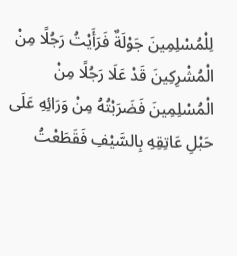لِلْمُسْلِمِينَ جَوْلَةٌ فَرَأَيْتُ رَجُلًا مِنْ الْمُشْرِکِينَ قَدْ عَلَا رَجُلًا مِنْ الْمُسْلِمِينَ فَضَرَبْتُهُ مِنْ وَرَائِهِ عَلَی حَبْلِ عَاتِقِهِ بِالسَّيْفِ فَقَطَعْتُ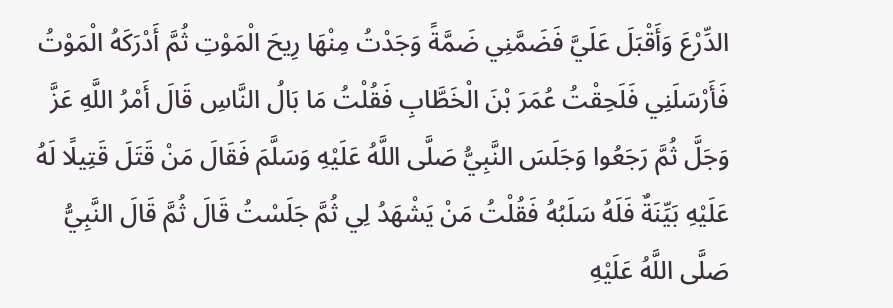الدِّرْعَ وَأَقْبَلَ عَلَيَّ فَضَمَّنِي ضَمَّةً وَجَدْتُ مِنْهَا رِيحَ الْمَوْتِ ثُمَّ أَدْرَکَهُ الْمَوْتُ فَأَرْسَلَنِي فَلَحِقْتُ عُمَرَ بْنَ الْخَطَّابِ فَقُلْتُ مَا بَالُ النَّاسِ قَالَ أَمْرُ اللَّهِ عَزَّ وَجَلَّ ثُمَّ رَجَعُوا وَجَلَسَ النَّبِيُّ صَلَّی اللَّهُ عَلَيْهِ وَسَلَّمَ فَقَالَ مَنْ قَتَلَ قَتِيلًا لَهُ عَلَيْهِ بَيِّنَةٌ فَلَهُ سَلَبُهُ فَقُلْتُ مَنْ يَشْهَدُ لِي ثُمَّ جَلَسْتُ قَالَ ثُمَّ قَالَ النَّبِيُّ صَلَّی اللَّهُ عَلَيْهِ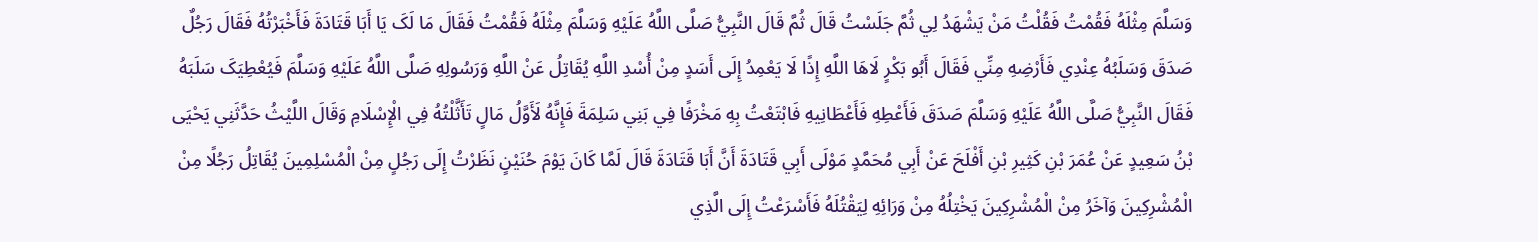وَسَلَّمَ مِثْلَهُ فَقُمْتُ فَقُلْتُ مَنْ يَشْهَدُ لِي ثُمَّ جَلَسْتُ قَالَ ثُمَّ قَالَ النَّبِيُّ صَلَّی اللَّهُ عَلَيْهِ وَسَلَّمَ مِثْلَهُ فَقُمْتُ فَقَالَ مَا لَکَ يَا أَبَا قَتَادَةَ فَأَخْبَرْتُهُ فَقَالَ رَجُلٌ صَدَقَ وَسَلَبُهُ عِنْدِي فَأَرْضِهِ مِنِّي فَقَالَ أَبُو بَکْرٍ لَاهَا اللَّهِ إِذًا لَا يَعْمِدُ إِلَی أَسَدٍ مِنْ أُسْدِ اللَّهِ يُقَاتِلُ عَنْ اللَّهِ وَرَسُولِهِ صَلَّی اللَّهُ عَلَيْهِ وَسَلَّمَ فَيُعْطِيَکَ سَلَبَهُ فَقَالَ النَّبِيُّ صَلَّی اللَّهُ عَلَيْهِ وَسَلَّمَ صَدَقَ فَأَعْطِهِ فَأَعْطَانِيهِ فَابْتَعْتُ بِهِ مَخْرَفًا فِي بَنِي سَلِمَةَ فَإِنَّهُ لَأَوَّلُ مَالٍ تَأَثَّلْتُهُ فِي الْإِسْلَامِ وَقَالَ اللَّيْثُ حَدَّثَنِي يَحْيَی بْنُ سَعِيدٍ عَنْ عُمَرَ بْنِ کَثِيرِ بْنِ أَفْلَحَ عَنْ أَبِي مُحَمَّدٍ مَوْلَی أَبِي قَتَادَةَ أَنَّ أَبَا قَتَادَةَ قَالَ لَمَّا کَانَ يَوْمَ حُنَيْنٍ نَظَرْتُ إِلَی رَجُلٍ مِنْ الْمُسْلِمِينَ يُقَاتِلُ رَجُلًا مِنْ الْمُشْرِکِينَ وَآخَرُ مِنْ الْمُشْرِکِينَ يَخْتِلُهُ مِنْ وَرَائِهِ لِيَقْتُلَهُ فَأَسْرَعْتُ إِلَی الَّذِي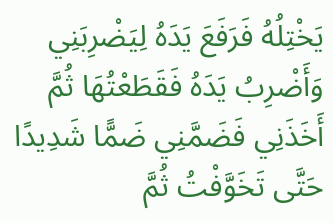يَخْتِلُهُ فَرَفَعَ يَدَهُ لِيَضْرِبَنِي وَأَضْرِبُ يَدَهُ فَقَطَعْتُهَا ثُمَّ أَخَذَنِي فَضَمَّنِي ضَمًّا شَدِيدًا حَتَّی تَخَوَّفْتُ ثُمَّ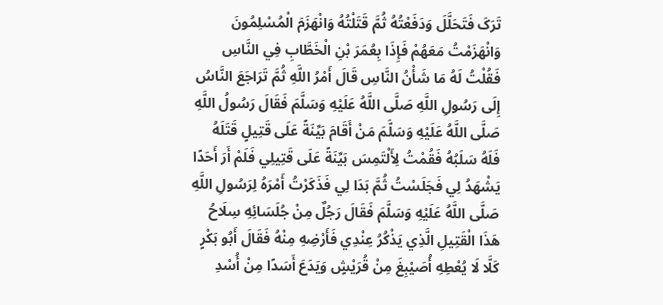تَرَکَ فَتَحَلَّلَ وَدَفَعْتُهُ ثُمَّ قَتَلْتُهُ وَانْهَزَمَ الْمُسْلِمُونَ وَانْهَزَمْتُ مَعَهُمْ فَإِذَا بِعُمَرَ بْنِ الْخَطَّابِ فِي النَّاسِ فَقُلْتُ لَهُ مَا شَأْنُ النَّاسِ قَالَ أَمْرُ اللَّهِ ثُمَّ تَرَاجَعَ النَّاسُ إِلَی رَسُولِ اللَّهِ صَلَّی اللَّهُ عَلَيْهِ وَسَلَّمَ فَقَالَ رَسُولُ اللَّهِ صَلَّی اللَّهُ عَلَيْهِ وَسَلَّمَ مَنْ أَقَامَ بَيِّنَةً عَلَی قَتِيلٍ قَتَلَهُ فَلَهُ سَلَبُهُ فَقُمْتُ لِأَلْتَمِسَ بَيِّنَةً عَلَی قَتِيلِي فَلَمْ أَرَ أَحَدًا يَشْهَدُ لِي فَجَلَسْتُ ثُمَّ بَدَا لِي فَذَکَرْتُ أَمْرَهُ لِرَسُولِ اللَّهِ صَلَّی اللَّهُ عَلَيْهِ وَسَلَّمَ فَقَالَ رَجُلٌ مِنْ جُلَسَائِهِ سِلَاحُ هَذَا الْقَتِيلِ الَّذِي يَذْکُرُ عِنْدِي فَأَرْضِهِ مِنْهُ فَقَالَ أَبُو بَکْرٍ کَلَّا لَا يُعْطِهِ أُصَيْبِغَ مِنْ قُرَيْشٍ وَيَدَعَ أَسَدًا مِنْ أُسْدِ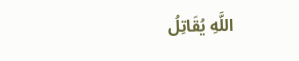اللَّهِ يُقَاتِلُ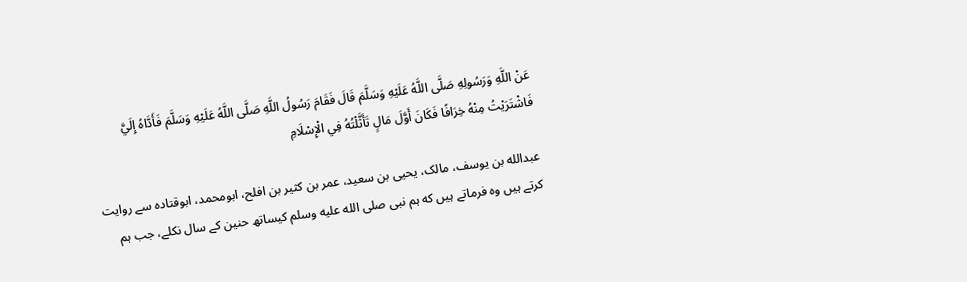عَنْ اللَّهِ وَرَسُولِهِ صَلَّی اللَّهُ عَلَيْهِ وَسَلَّمَ قَالَ فَقَامَ رَسُولُ اللَّهِ صَلَّی اللَّهُ عَلَيْهِ وَسَلَّمَ فَأَدَّاهُ إِلَيَّ فَاشْتَرَيْتُ مِنْهُ خِرَافًا فَکَانَ أَوَّلَ مَالٍ تَأَثَّلْتُهُ فِي الْإِسْلَامِ

عبدالله بن یوسف، مالک، یحیی بن سعید، عمر بن کثیر بن افلح، ابومحمد، ابوقتاده سے روایت کرتے ہیں وه فرماتے ہیں که ہم نبی صلی الله علیه وسلم کیساتھ حنین کے سال نکلے، جب ہم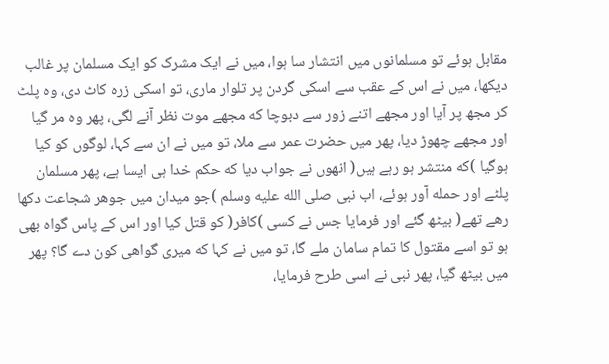مقابل ہوئے تو مسلمانوں میں انتشار سا ہوا، میں نے ایک مشرک کو ایک مسلمان پر غالب دیکھا، میں نے اس کے عقب سے اسکی گردن پر تلوار ماری، تو اسکی زره کاٹ دی، وه پلٹ کر مجھ پر آیا اور مجھے اتنے زور سے دبوچا که مجھے موت نظر آنے لگی، پھر وه مر گیا اور مجھے چھوڑ دیا، پھر میں حضرت عمر سے ملا، تو میں نے ان سے کہا، لوگوں کو کیا ہوگیا )که منتشر ہو رہے ہیں( انهوں نے جواب دیا که حکم خدا ہی ایسا ہے، پھر مسلمان پلٹے اور حمله آور ہوئے، اب نبی صلی الله علیه وسلم )جو میدان میں جوهر شجاعت دکھا رهے تھے( بیٹھ گئے اور فرمایا جس نے کسی )کافر( کو قتل کیا اور اس کے پاس گواه بھی ہو تو اسے مقتول کا تمام سامان ملے گا، تو میں نے کہا که میری گواهی کون دے گا؟ پھر میں بیٹھ گیا، پھر نبی نے اسی طرح فرمایا،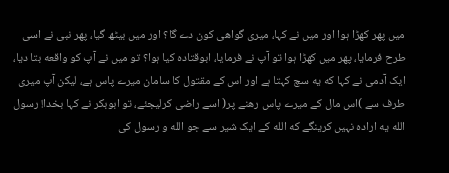میں پھر کھڑا ہوا اور میں نے کہا، میری گواهی کون دے گا؟ اور میں بیٹھ گیا، پھر نبی نے اسی طرح فرمایا، پھر میں کھڑا ہوا تو آپ نے فرمایا، ابوقتاده کیا ہوا؟ تو میں نے آپ کو واقعه بتا دیا، ایک آدمی نے کہا که یه سچ کہتا ہے اور اس کے مقتول کا سامان میرے پاس ہے، لیکن آپ میری طرف سے )اس مال کے میرے پاس رهنے پر( اسے راضی کرلیجئے، تو ابوبکر نے کہا بخدا! رسول الله یه اراده نہیں کرینگے که الله کے ایک شیر سے جو الله و رسول کی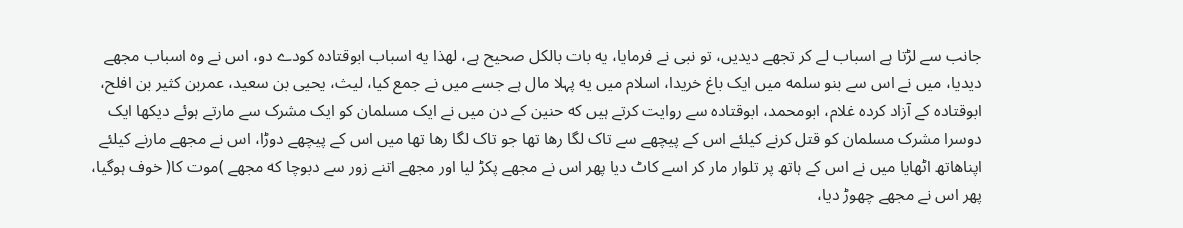جانب سے لڑتا ہے اسباب لے کر تجھے دیدیں، تو نبی نے فرمایا، یه بات بالکل صحیح ہے، لهذا یه اسباب ابوقتاده کودے دو، اس نے وه اسباب مجھے دیدیا، میں نے اس سے بنو سلمه میں ایک باغ خریدا، اسلام میں یه پہلا مال ہے جسے میں نے جمع کیا، لیث، یحیی بن سعید، عمربن کثیر بن افلح، ابوقتاده کے آزاد کرده غلام، ابومحمد، ابوقتاده سے روایت کرتے ہیں که حنین کے دن میں نے ایک مسلمان کو ایک مشرک سے مارتے ہوئے دیکھا ایک دوسرا مشرک مسلمان کو قتل کرنے کیلئے اس کے پیچھے سے تاک لگا رها تھا جو تاک لگا رها تھا میں اس کے پیچھے دوڑا، اس نے مجھے مارنے کیلئے اپناهاتھ اٹھایا میں نے اس کے ہاتھ پر تلوار مار کر اسے کاٹ دیا پھر اس نے مجھے پکڑ لیا اور مجھے اتنے زور سے دبوچا که مجھے )موت کا( خوف ہوگیا، پھر اس نے مجھے چھوڑ دیا،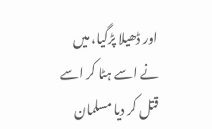اور ڈھیلا پڑگیا، میں نے اسے ہٹا کر اسے قتل کر دیا مسلمان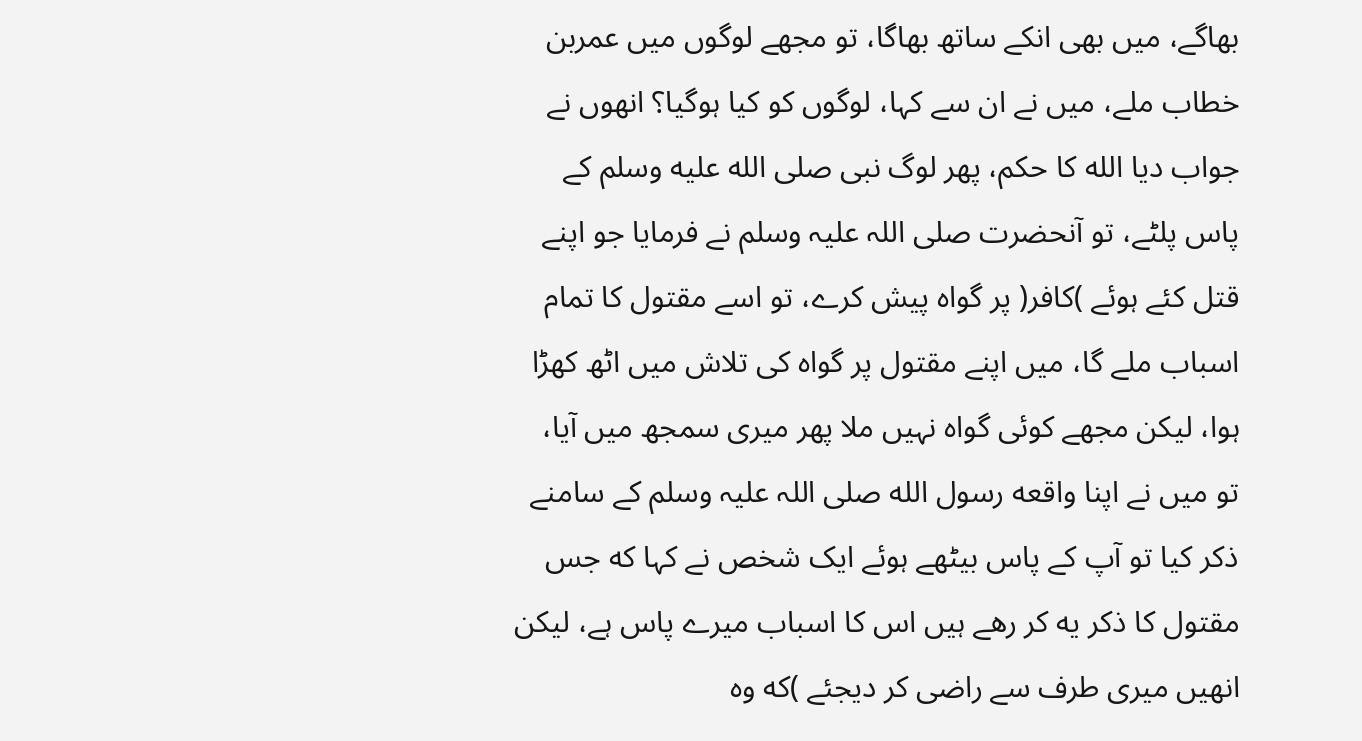بھاگے، میں بھی انکے ساتھ بھاگا، تو مجھے لوگوں میں عمربن خطاب ملے، میں نے ان سے کہا، لوگوں کو کیا ہوگیا؟ انهوں نے جواب دیا الله کا حکم، پھر لوگ نبی صلی الله علیه وسلم کے پاس پلٹے، تو آنحضرت صلی اللہ علیہ وسلم نے فرمایا جو اپنے قتل کئے ہوئے )کافر( پر گواه پیش کرے، تو اسے مقتول کا تمام اسباب ملے گا، میں اپنے مقتول پر گواه کی تلاش میں اٹھ کھڑا ہوا، لیکن مجھے کوئی گواه نہیں ملا پھر میری سمجھ میں آیا، تو میں نے اپنا واقعه رسول الله صلی اللہ علیہ وسلم کے سامنے ذکر کیا تو آپ کے پاس بیٹھے ہوئے ایک شخص نے کہا که جس مقتول کا ذکر یه کر رهے ہیں اس کا اسباب میرے پاس ہے، لیکن انهیں میری طرف سے راضی کر دیجئے )که وه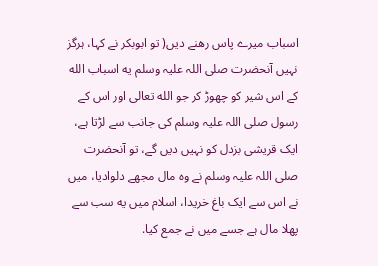اسباب میرے پاس رهنے دیں( تو ابوبکر نے کہا، ہرگز نہیں آنحضرت صلی اللہ علیہ وسلم یه اسباب الله کے اس شیر کو چھوڑ کر جو الله تعالی اور اس کے رسول صلی اللہ علیہ وسلم کی جانب سے لڑتا ہے، ایک قریشی بزدل کو نہیں دیں گے، تو آنحضرت صلی اللہ علیہ وسلم نے وه مال مجھے دلوادیا، میں نے اس سے ایک باغ خریدا، اسلام میں یه سب سے پھلا مال ہے جسے میں نے جمع کیا.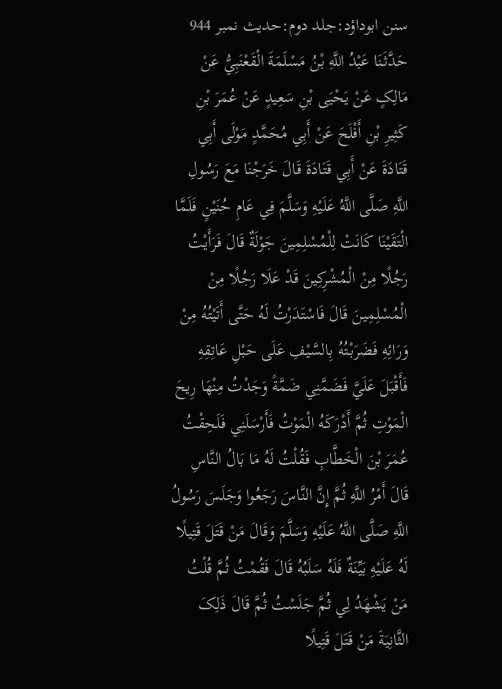سنن ابوداؤد:جلد دوم:حدیث نمبر 944
حَدَّثَنَا عَبْدُ اللَّهِ بْنُ مَسْلَمَةَ الْقَعْنَبِيُّ عَنْ مَالِکٍ عَنْ يَحْيَی بْنِ سَعِيدٍ عَنْ عُمَرَ بْنِ کَثِيرِ بْنِ أَفْلَحَ عَنْ أَبِي مُحَمَّدٍ مَوْلَی أَبِي قَتَادَةَ عَنْ أَبِي قَتَادَةَ قَالَ خَرَجْنَا مَعَ رَسُولِ اللَّهِ صَلَّی اللَّهُ عَلَيْهِ وَسَلَّمَ فِي عَامِ حُنَيْنٍ فَلَمَّا الْتَقَيْنَا کَانَتْ لِلْمُسْلِمِينَ جَوْلَةٌ قَالَ فَرَأَيْتُ رَجُلًا مِنْ الْمُشْرِکِينَ قَدْ عَلَا رَجُلًا مِنْ الْمُسْلِمِينَ قَالَ فَاسْتَدَرْتُ لَهُ حَتَّی أَتَيْتُهُ مِنْ وَرَائِهِ فَضَرَبْتُهُ بِالسَّيْفِ عَلَی حَبْلِ عَاتِقِهِ فَأَقْبَلَ عَلَيَّ فَضَمَّنِي ضَمَّةً وَجَدْتُ مِنْهَا رِيحَ الْمَوْتِ ثُمَّ أَدْرَکَهُ الْمَوْتُ فَأَرْسَلَنِي فَلَحِقْتُ عُمَرَ بْنَ الْخَطَّابِ فَقُلْتُ لَهُ مَا بَالُ النَّاسِ قَالَ أَمْرُ اللَّهِ ثُمَّ إِنَّ النَّاسَ رَجَعُوا وَجَلَسَ رَسُولُ اللَّهِ صَلَّی اللَّهُ عَلَيْهِ وَسَلَّمَ وَقَالَ مَنْ قَتَلَ قَتِيلًا لَهُ عَلَيْهِ بَيِّنَةٌ فَلَهُ سَلَبُهُ قَالَ فَقُمْتُ ثُمَّ قُلْتُ مَنْ يَشْهَدُ لِي ثُمَّ جَلَسْتُ ثُمَّ قَالَ ذَلِکَ الثَّانِيَةَ مَنْ قَتَلَ قَتِيلًا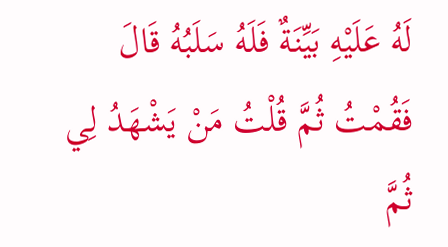لَهُ عَلَيْهِ بَيِّنَةٌ فَلَهُ سَلَبُهُ قَالَ فَقُمْتُ ثُمَّ قُلْتُ مَنْ يَشْهَدُ لِي ثُمَّ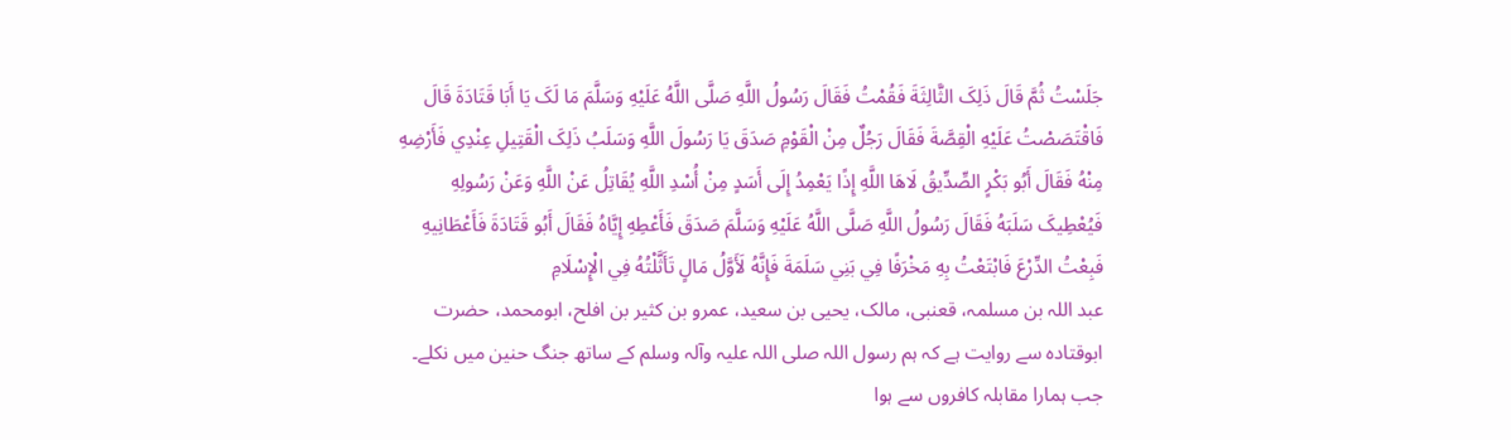جَلَسْتُ ثُمَّ قَالَ ذَلِکَ الثَّالِثَةَ فَقُمْتُ فَقَالَ رَسُولُ اللَّهِ صَلَّی اللَّهُ عَلَيْهِ وَسَلَّمَ مَا لَکَ يَا أَبَا قَتَادَةَ قَالَ فَاقْتَصَصْتُ عَلَيْهِ الْقِصَّةَ فَقَالَ رَجُلٌ مِنْ الْقَوْمِ صَدَقَ يَا رَسُولَ اللَّهِ وَسَلَبُ ذَلِکَ الْقَتِيلِ عِنْدِي فَأَرْضِهِ مِنْهُ فَقَالَ أَبُو بَکْرٍ الصِّدِّيقُ لَاهَا اللَّهِ إِذًا يَعْمِدُ إِلَی أَسَدٍ مِنْ أُسْدِ اللَّهِ يُقَاتِلُ عَنْ اللَّهِ وَعَنْ رَسُولِهِ فَيُعْطِيکَ سَلَبَهُ فَقَالَ رَسُولُ اللَّهِ صَلَّی اللَّهُ عَلَيْهِ وَسَلَّمَ صَدَقَ فَأَعْطِهِ إِيَّاهُ فَقَالَ أَبُو قَتَادَةَ فَأَعْطَانِيهِ فَبِعْتُ الدِّرْعَ فَابْتَعْتُ بِهِ مَخْرَفًا فِي بَنِي سَلَمَةَ فَإِنَّهُ لَأَوَّلُ مَالٍ تَأَثَّلْتُهُ فِي الْإِسْلَامِ
عبد اللہ بن مسلمہ، قعنبی، مالک، یحیی بن سعید، عمرو بن کثیر بن افلح، ابومحمد، حضرت ابوقتادہ سے روایت ہے کہ ہم رسول اللہ صلی اللہ علیہ وآلہ وسلم کے ساتھ جنگ حنین میں نکلے۔ جب ہمارا مقابلہ کافروں سے ہوا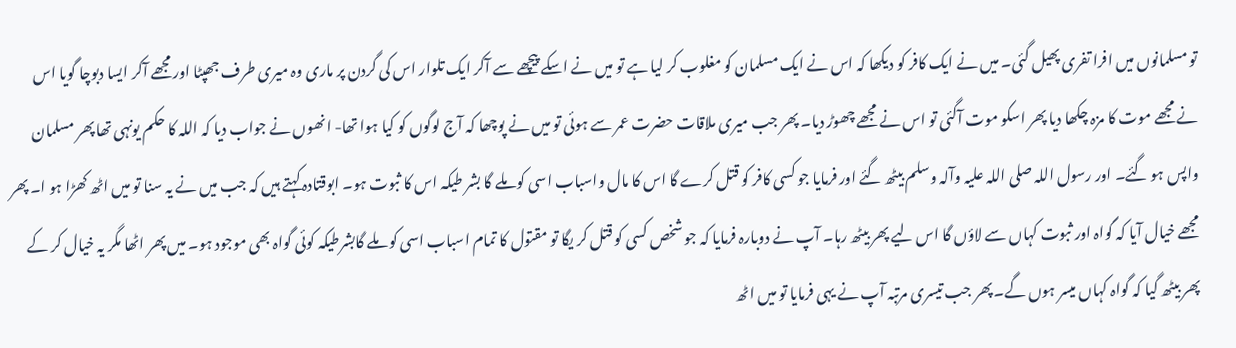تو مسلمانوں میں افرا تفری پھیل گئی۔ میں نے ایک کافر کو دیکھا کہ اس نے ایک مسلمان کو مغلوب کر لیا ہے تو میں نے اسکے پیچھے سے آکر ایک تلوار اس کی گردن پر ماری وہ میری طرف جھپٹا اور مجھے آکر ایسا دبوچا گویا اس نے مجھے موت کا مزہ چکھا دیا پھر اسکو موت آگئی تو اس نے مجھے چھوڑ دیا۔ پھر جب میری ملاقات حضرت عمر سے ہوئی تو میں نے پوچھا کہ آج لوگوں کو کیا ہوا تھا- انھوں نے جواب دیا کہ اللہ کا حکم یونہی تھا پھر مسلمان واپس ہو گئے۔ اور رسول اللہ صلی اللہ علیہ وآلہ وسلم بیٹھ گئے اور فرمایا جو کسی کافر کو قتل کرے گا اس کا مال واسباب اسی کو ملے گا بشر طیکہ اس کا ثبوت ہو۔ ابوقتادہ کہتے ہیں کہ جب میں نے یہ سنا تو میں اٹھ کھڑا ہو ا۔ پھر مجھے خیال آیا کہ گواہ اور ثبوت کہاں سے لاؤں گا اس لیے پھر بیٹھ رہا۔ آپ نے دوبارہ فرمایا کہ جو شخص کسی کو قتل کر یگا تو مقتول کا تمام اسباب اسی کو ملے گابشرطیکہ کوئی گواہ بھی موجود ہو۔ میں پھر اٹھا مگر یہ خیال کر کے پھر بیٹھ گیا کہ گواہ کہاں میسر ہوں گے۔ پھر جب تیسری مرتبہ آپ نے یہی فرمایا تو میں اٹھ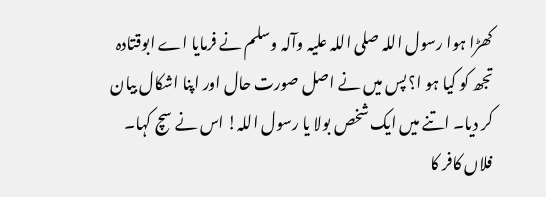کھڑا ہوا رسول اللہ صلی اللہ علیہ وآلہ وسلم نے فرمایا اے ابوقتادہ تجھ کو کیا ہو ا؟ پس میں نے اصل صورت حال اور اپنا اشکال بیان کر دیا۔ اتنے میں ایک شخص بولا یا رسول اللہ! اس نے سچ کہا۔ فلاں کافر کا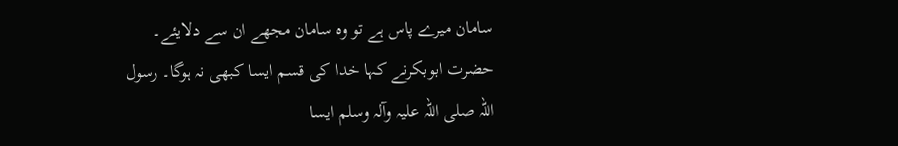سامان میرے پاس ہے تو وہ سامان مجھے ان سے دلایئے۔ حضرت ابوبکرنے کہا خدا کی قسم ایسا کبھی نہ ہوگا۔ رسول اللہ صلی اللہ علیہ وآلہ وسلم ایسا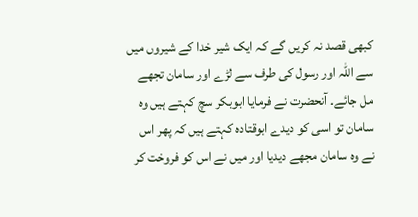کبھی قصد نہ کریں گے کہ ایک شیر خدا کے شیروں میں سے اللہ اور رسول کی طرف سے لڑے اور سامان تجھے مل جائے۔ آنحضرت نے فرمایا ابوبکر سچ کہتے ہیں وہ سامان تو اسی کو دیدے ابوقتادہ کہتے ہیں کہ پھر اس نے وہ سامان مجھے دیدیا اور میں نے اس کو فروخت کر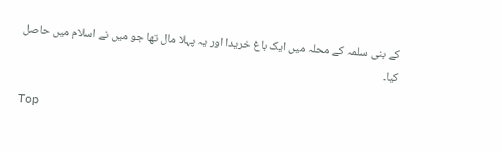کے بنی سلمہ کے محلہ میں ایک باغ خریدا اور یہ پہلا مال تھا جو میں نے اسلام میں حاصل کیا۔

Top